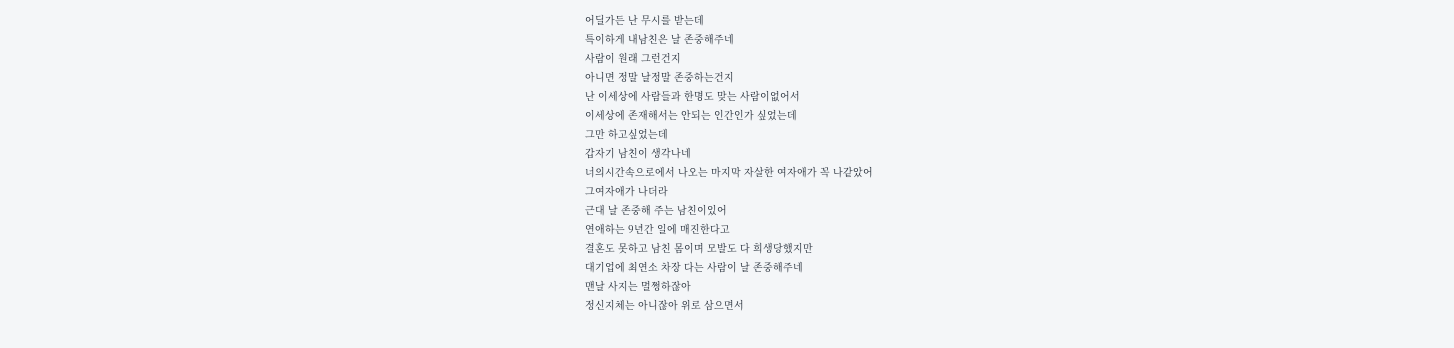어딜가든 난 무시를 받는데
특이하게 내남친은 날 존중해주네
사람이 원래 그런건지
아니면 정말 날정말 존중하는건지
난 이세상에 사람들과 한명도 맞는 사람이없어서
이세상에 존재해서는 안되는 인간인가 싶었는데
그만 하고싶었는데
갑자기 남친이 생각나네
너의시간속으로에서 나오는 마지막 자살한 여자애가 꼭 나같았어
그여자애가 나더라
근대 날 존중해 주는 남친이있어
연애하는 9년간 일에 매진한다고
결혼도 못하고 남친 몸이며 모발도 다 희생당했지만
대기업에 최연소 차장 다는 사람이 날 존중해주네
맨날 사지는 멀쩡하잖아
정신지체는 아니잖아 위로 삼으면서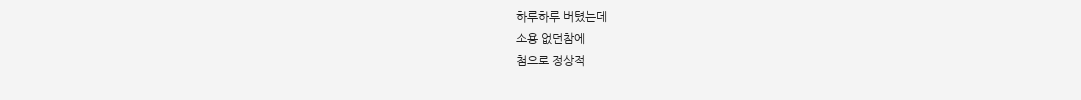하루하루 버텼는데
소용 없던참에
첨으로 정상적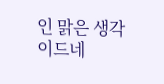인 맑은 생각이드네